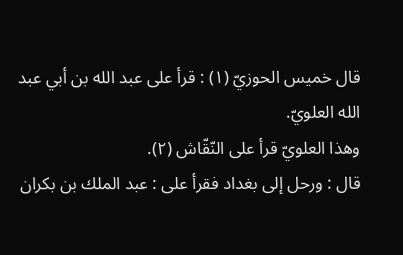قال خميس الحوزيّ (١) : قرأ على عبد الله بن أبي عبد الله العلويّ.
وهذا العلويّ قرأ على النّقّاش (٢).
قال : ورحل إلى بغداد فقرأ على : عبد الملك بن بكران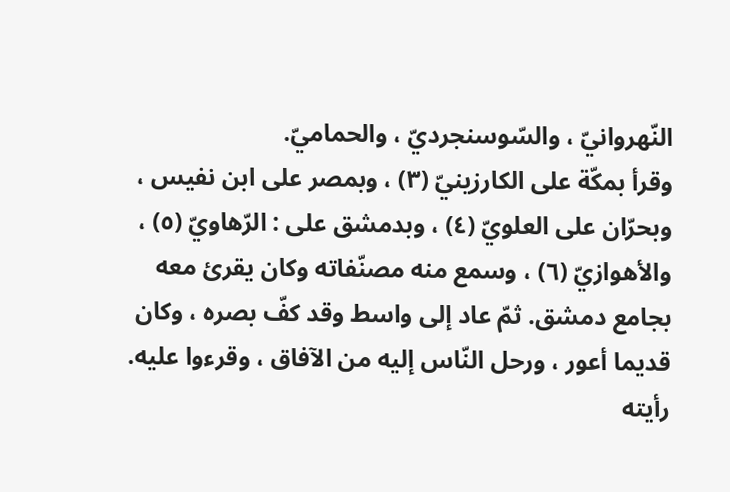النّهروانيّ ، والسّوسنجرديّ ، والحماميّ.
وقرأ بمكّة على الكارزينيّ (٣) ، وبمصر على ابن نفيس ، وبحرّان على العلويّ (٤) ، وبدمشق على : الرّهاويّ (٥) ، والأهوازيّ (٦) ، وسمع منه مصنّفاته وكان يقرئ معه بجامع دمشق. ثمّ عاد إلى واسط وقد كفّ بصره ، وكان قديما أعور ، ورحل النّاس إليه من الآفاق ، وقرءوا عليه. رأيته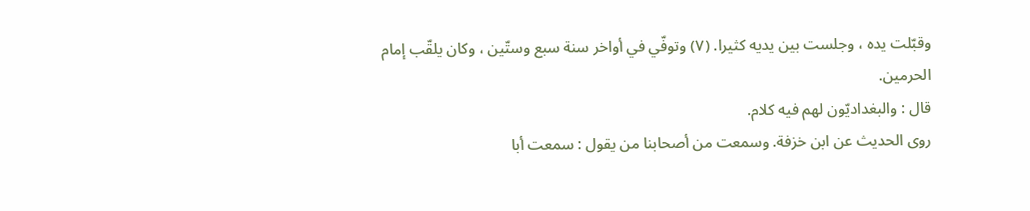وقبّلت يده ، وجلست بين يديه كثيرا. (٧) وتوفّي في أواخر سنة سبع وستّين ، وكان يلقّب إمام الحرمين.
قال : والبغداديّون لهم فيه كلام.
روى الحديث عن ابن خزفة. وسمعت من أصحابنا من يقول : سمعت أبا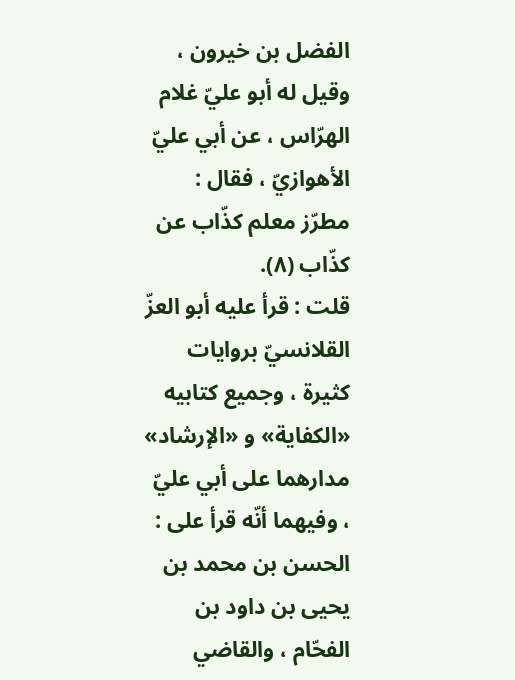الفضل بن خيرون ، وقيل له أبو عليّ غلام الهرّاس ، عن أبي عليّ الأهوازيّ ، فقال : مطرّز معلم كذّاب عن كذّاب (٨).
قلت : قرأ عليه أبو العزّ القلانسيّ بروايات كثيرة ، وجميع كتابيه «الكفاية» و «الإرشاد» مدارهما على أبي عليّ ، وفيهما أنّه قرأ على : الحسن بن محمد بن يحيى بن داود بن الفحّام ، والقاضي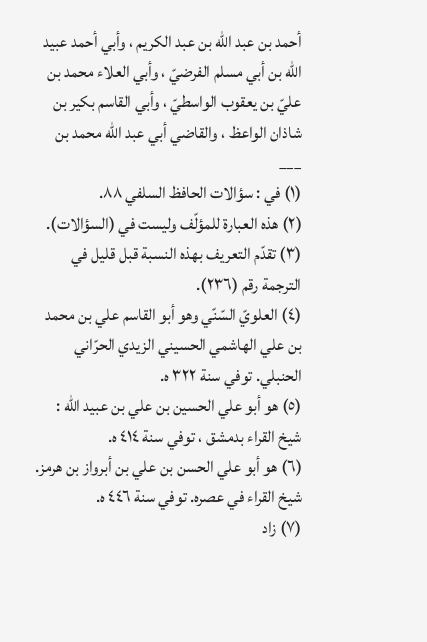أحمد بن عبد الله بن عبد الكريم ، وأبي أحمد عبيد الله بن أبي مسلم الفرضيّ ، وأبي العلاء محمد بن عليّ بن يعقوب الواسطيّ ، وأبي القاسم بكير بن شاذان الواعظ ، والقاضي أبي عبد الله محمد بن
___
(١) في : سؤالات الحافظ السلفي ٨٨.
(٢) هذه العبارة للمؤلّف وليست في (السؤالات).
(٣) تقدّم التعريف بهذه النسبة قبل قليل في الترجمة رقم (٢٣٦).
(٤) العلويّ السّنّي وهو أبو القاسم علي بن محمد بن علي الهاشمي الحسيني الزيدي الحرّاني الحنبلي. توفي سنة ٣٢٢ ه.
(٥) هو أبو علي الحسين بن علي بن عبيد الله : شيخ القراء بدمشق ، توفي سنة ٤١٤ ه.
(٦) هو أبو علي الحسن بن علي بن أبرواز بن هرمز. شيخ القراء في عصره. توفي سنة ٤٤٦ ه.
(٧) زاد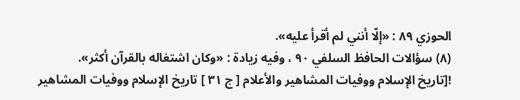الحوزي ٨٩ : «إلّا أنني لم أقرأ عليه».
(٨) سؤالات الحافظ السلفي ٩٠ ، وفيه زيادة : «وكان اشتغاله بالقرآن أكثر».
![تاريخ الإسلام ووفيات المشاهير والأعلام [ ج ٣١ ] تاريخ الإسلام ووفيات المشاهير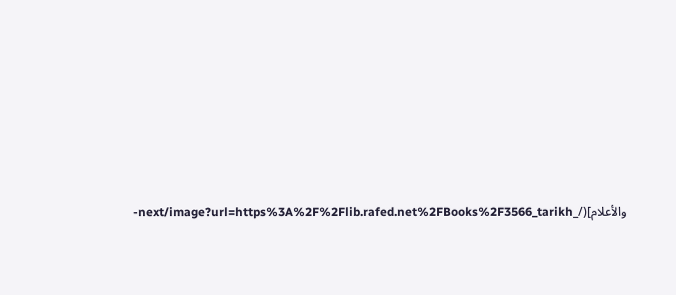والأعلام](/_next/image?url=https%3A%2F%2Flib.rafed.net%2FBooks%2F3566_tarikh-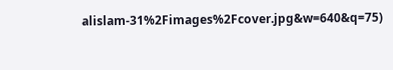alislam-31%2Fimages%2Fcover.jpg&w=640&q=75)